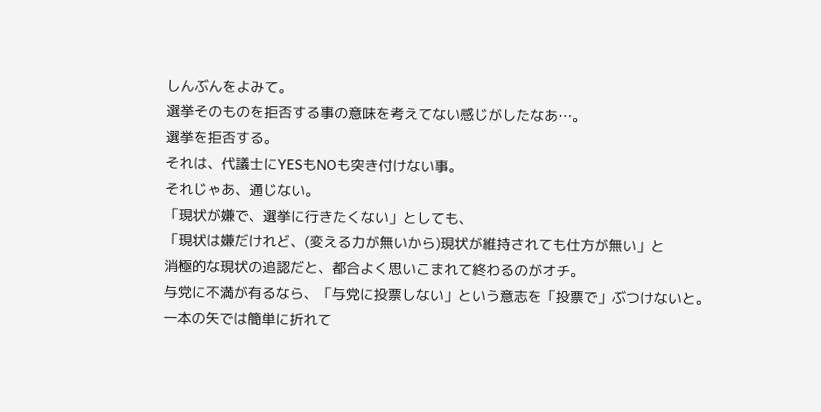しんぶんをよみて。
選挙そのものを拒否する事の意味を考えてない感じがしたなあ…。
選挙を拒否する。
それは、代議士にYESもNOも突き付けない事。
それじゃあ、通じない。
「現状が嫌で、選挙に行きたくない」としても、
「現状は嫌だけれど、(変える力が無いから)現状が維持されても仕方が無い」と
消極的な現状の追認だと、都合よく思いこまれて終わるのがオチ。
与党に不満が有るなら、「与党に投票しない」という意志を「投票で」ぶつけないと。
一本の矢では簡単に折れて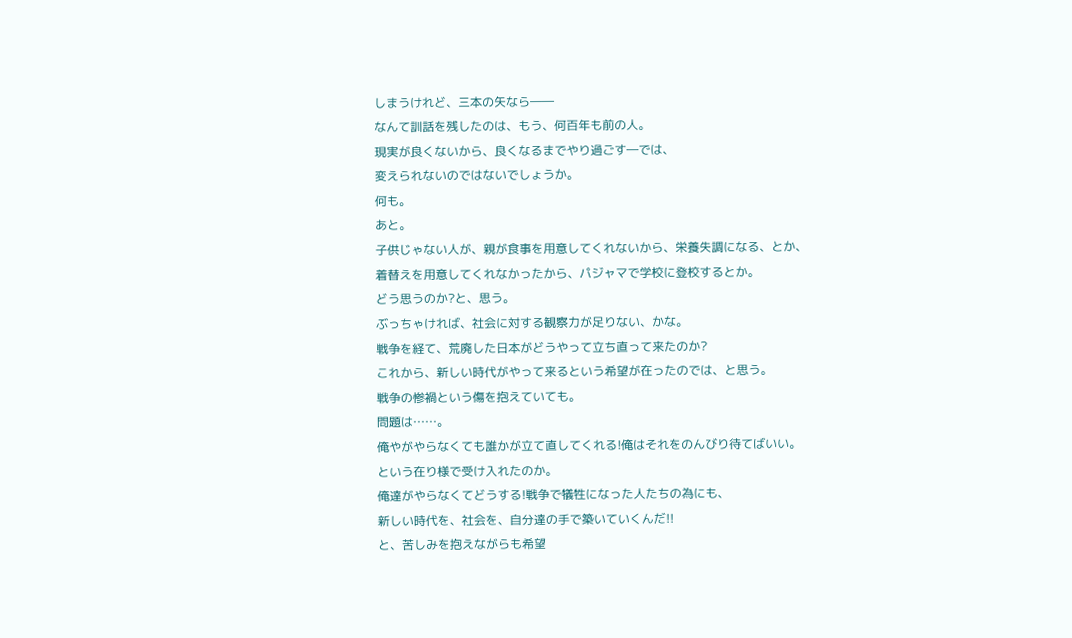しまうけれど、三本の矢なら――
なんて訓話を残したのは、もう、何百年も前の人。
現実が良くないから、良くなるまでやり過ごす―では、
変えられないのではないでしょうか。
何も。
あと。
子供じゃない人が、親が食事を用意してくれないから、栄養失調になる、とか、
着替えを用意してくれなかったから、パジャマで学校に登校するとか。
どう思うのか?と、思う。
ぶっちゃければ、社会に対する観察力が足りない、かな。
戦争を経て、荒廃した日本がどうやって立ち直って来たのか?
これから、新しい時代がやって来るという希望が在ったのでは、と思う。
戦争の惨禍という傷を抱えていても。
問題は……。
俺やがやらなくても誰かが立て直してくれる!俺はそれをのんびり待てばいい。
という在り様で受け入れたのか。
俺達がやらなくてどうする!戦争で犠牲になった人たちの為にも、
新しい時代を、社会を、自分達の手で築いていくんだ!!
と、苦しみを抱えながらも希望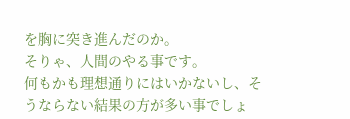を胸に突き進んだのか。
そりゃ、人間のやる事です。
何もかも理想通りにはいかないし、そうならない結果の方が多い事でしょ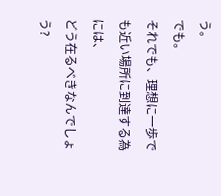う。
でも。
それでも、理想に一歩でも近い場所に到達する為には、
どう在るべきなんでしょう?